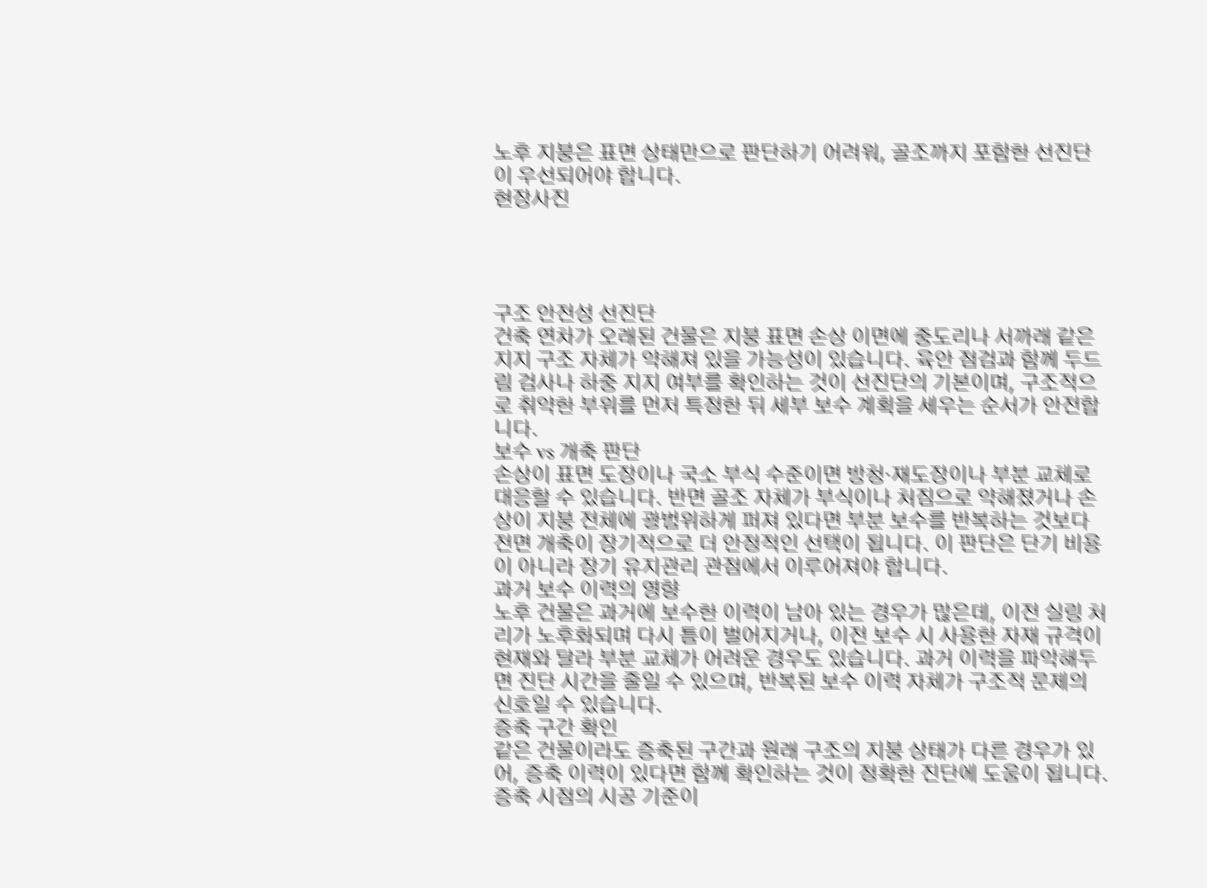노후 지붕은 표면 상태만으로 판단하기 어려워, 골조까지 포함한 선진단이 우선되어야 합니다.
현장사진




구조 안전성 선진단
건축 연차가 오래된 건물은 지붕 표면 손상 이면에 중도리나 서까래 같은 지지 구조 자체가 약해져 있을 가능성이 있습니다. 육안 점검과 함께 두드림 검사나 하중 지지 여부를 확인하는 것이 선진단의 기본이며, 구조적으로 취약한 부위를 먼저 특정한 뒤 세부 보수 계획을 세우는 순서가 안전합니다.
보수 vs 개축 판단
손상이 표면 도장이나 국소 부식 수준이면 방청·재도장이나 부분 교체로 대응할 수 있습니다. 반면 골조 자체가 부식이나 처짐으로 약해졌거나 손상이 지붕 전체에 광범위하게 퍼져 있다면 부분 보수를 반복하는 것보다 전면 개축이 장기적으로 더 안정적인 선택이 됩니다. 이 판단은 단기 비용이 아니라 장기 유지관리 관점에서 이루어져야 합니다.
과거 보수 이력의 영향
노후 건물은 과거에 보수한 이력이 남아 있는 경우가 많은데, 이전 실링 처리가 노후화되며 다시 틈이 벌어지거나, 이전 보수 시 사용한 자재 규격이 현재와 달라 부분 교체가 어려운 경우도 있습니다. 과거 이력을 파악해두면 진단 시간을 줄일 수 있으며, 반복된 보수 이력 자체가 구조적 문제의 신호일 수 있습니다.
증축 구간 확인
같은 건물이라도 증축된 구간과 원래 구조의 지붕 상태가 다른 경우가 있어, 증축 이력이 있다면 함께 확인하는 것이 정확한 진단에 도움이 됩니다. 증축 시점의 시공 기준이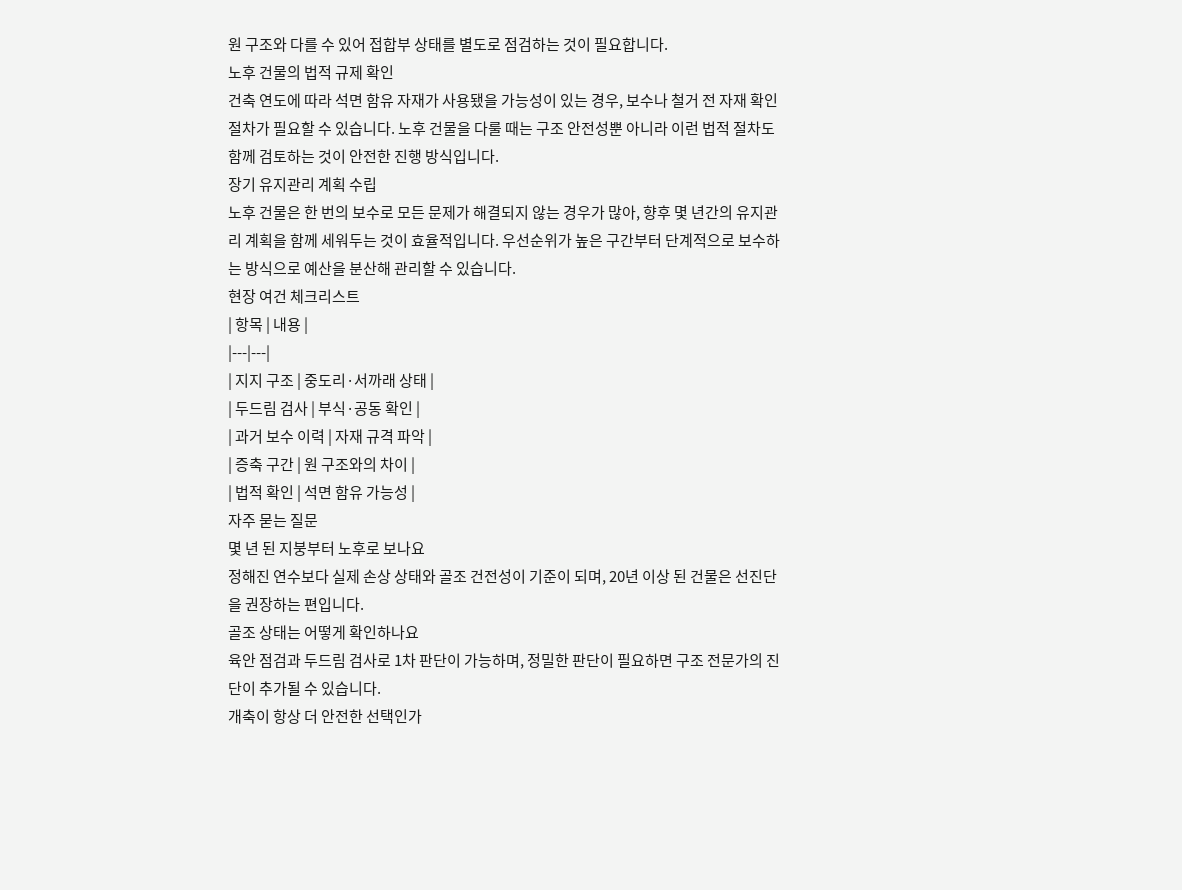원 구조와 다를 수 있어 접합부 상태를 별도로 점검하는 것이 필요합니다.
노후 건물의 법적 규제 확인
건축 연도에 따라 석면 함유 자재가 사용됐을 가능성이 있는 경우, 보수나 철거 전 자재 확인 절차가 필요할 수 있습니다. 노후 건물을 다룰 때는 구조 안전성뿐 아니라 이런 법적 절차도 함께 검토하는 것이 안전한 진행 방식입니다.
장기 유지관리 계획 수립
노후 건물은 한 번의 보수로 모든 문제가 해결되지 않는 경우가 많아, 향후 몇 년간의 유지관리 계획을 함께 세워두는 것이 효율적입니다. 우선순위가 높은 구간부터 단계적으로 보수하는 방식으로 예산을 분산해 관리할 수 있습니다.
현장 여건 체크리스트
| 항목 | 내용 |
|---|---|
| 지지 구조 | 중도리·서까래 상태 |
| 두드림 검사 | 부식·공동 확인 |
| 과거 보수 이력 | 자재 규격 파악 |
| 증축 구간 | 원 구조와의 차이 |
| 법적 확인 | 석면 함유 가능성 |
자주 묻는 질문
몇 년 된 지붕부터 노후로 보나요
정해진 연수보다 실제 손상 상태와 골조 건전성이 기준이 되며, 20년 이상 된 건물은 선진단을 권장하는 편입니다.
골조 상태는 어떻게 확인하나요
육안 점검과 두드림 검사로 1차 판단이 가능하며, 정밀한 판단이 필요하면 구조 전문가의 진단이 추가될 수 있습니다.
개축이 항상 더 안전한 선택인가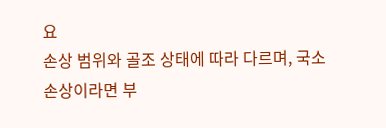요
손상 범위와 골조 상태에 따라 다르며, 국소 손상이라면 부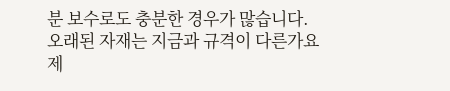분 보수로도 충분한 경우가 많습니다.
오래된 자재는 지금과 규격이 다른가요
제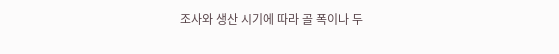조사와 생산 시기에 따라 골 폭이나 두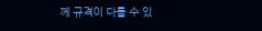께 규격이 다를 수 있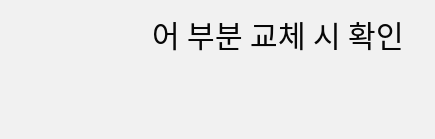어 부분 교체 시 확인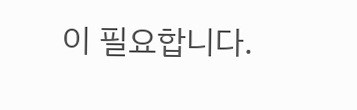이 필요합니다.